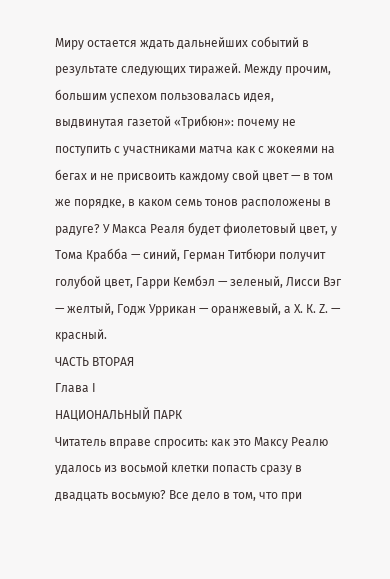Миру остается ждать дальнейших событий в результате следующих тиражей. Между прочим, большим успехом пользовалась идея, выдвинутая газетой «Трибюн»: почему не поступить с участниками матча как с жокеями на бегах и не присвоить каждому свой цвет — в том же порядке, в каком семь тонов расположены в радуге? У Макса Реаля будет фиолетовый цвет, у Тома Крабба — синий, Герман Титбюри получит голубой цвет, Гарри Кембэл — зеленый, Лисси Вэг — желтый, Годж Уррикан — оранжевый, а X. К. Z. — красный.
ЧАСТЬ ВТОРАЯ
Глава I
НАЦИОНАЛЬНЫЙ ПАРК
Читатель вправе спросить: как это Максу Реалю удалось из восьмой клетки попасть сразу в двадцать восьмую? Все дело в том, что при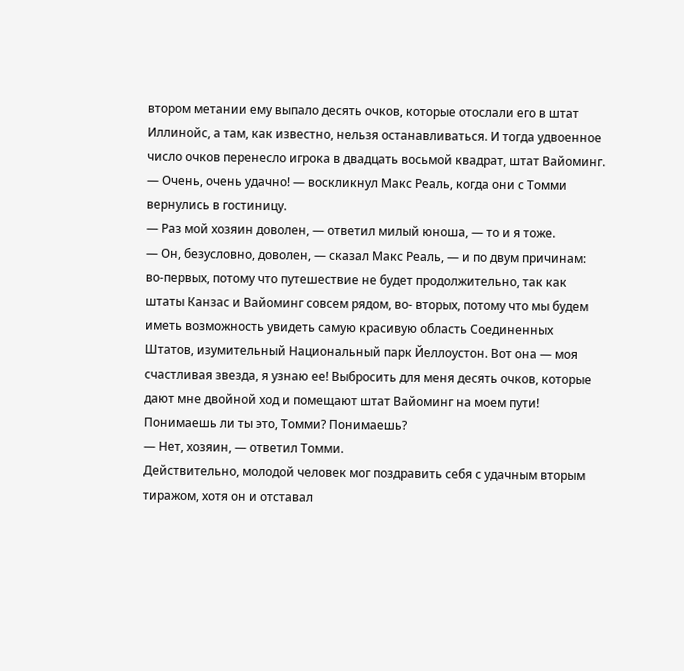втором метании ему выпало десять очков, которые отослали его в штат Иллинойс, а там, как известно, нельзя останавливаться. И тогда удвоенное число очков перенесло игрока в двадцать восьмой квадрат, штат Вайоминг.
— Очень, очень удачно! — воскликнул Макс Реаль, когда они с Томми вернулись в гостиницу.
— Раз мой хозяин доволен, — ответил милый юноша, — то и я тоже.
— Он, безусловно, доволен, — сказал Макс Реаль, — и по двум причинам: во-первых, потому что путешествие не будет продолжительно, так как штаты Канзас и Вайоминг совсем рядом, во- вторых, потому что мы будем иметь возможность увидеть самую красивую область Соединенных Штатов, изумительный Национальный парк Йеллоустон. Вот она — моя счастливая звезда, я узнаю ее! Выбросить для меня десять очков, которые дают мне двойной ход и помещают штат Вайоминг на моем пути! Понимаешь ли ты это, Томми? Понимаешь?
— Нет, хозяин, — ответил Томми.
Действительно, молодой человек мог поздравить себя с удачным вторым тиражом, хотя он и отставал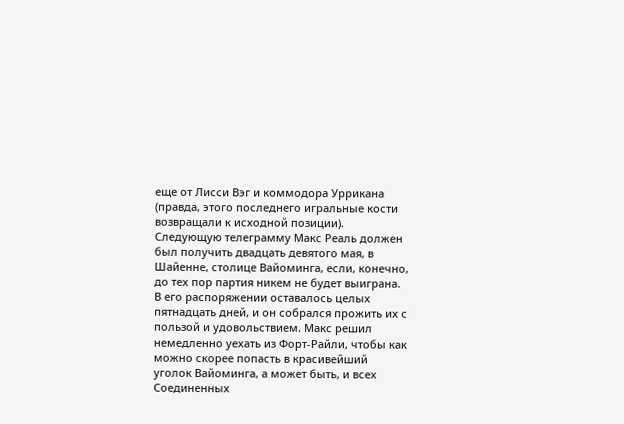еще от Лисси Вэг и коммодора Уррикана (правда, этого последнего игральные кости возвращали к исходной позиции). Следующую телеграмму Макс Реаль должен был получить двадцать девятого мая, в Шайенне, столице Вайоминга, если, конечно, до тех пор партия никем не будет выиграна. В его распоряжении оставалось целых пятнадцать дней, и он собрался прожить их с пользой и удовольствием. Макс решил немедленно уехать из Форт-Райли, чтобы как можно скорее попасть в красивейший уголок Вайоминга, а может быть, и всех Соединенных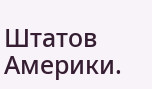Штатов Америки.